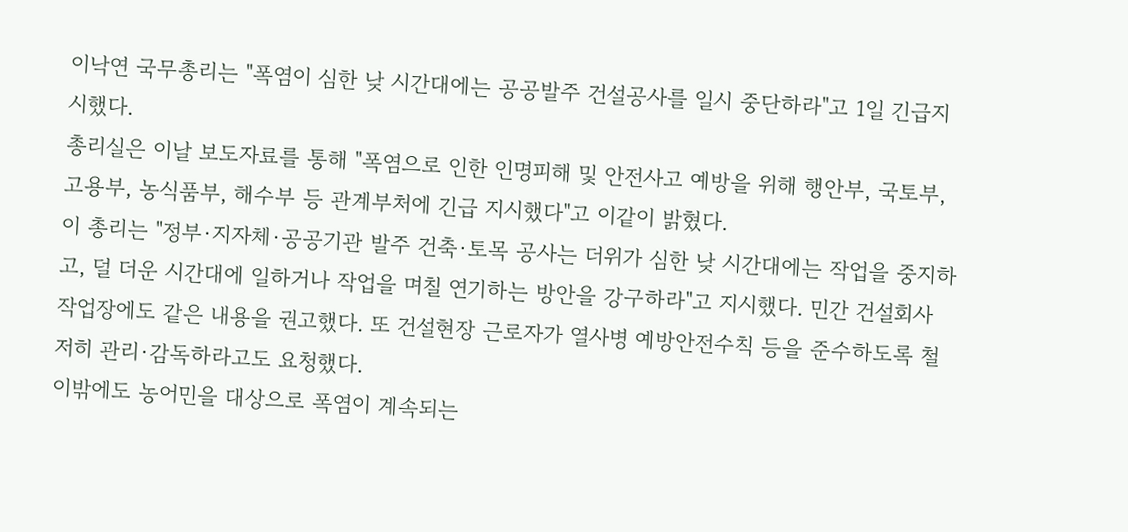이낙연 국무총리는 "폭염이 심한 낮 시간대에는 공공발주 건설공사를 일시 중단하라"고 1일 긴급지시했다.
총리실은 이날 보도자료를 통해 "폭염으로 인한 인명피해 및 안전사고 예방을 위해 행안부, 국토부, 고용부, 농식품부, 해수부 등 관계부처에 긴급 지시했다"고 이같이 밝혔다.
이 총리는 "정부·지자체·공공기관 발주 건축·토목 공사는 더위가 심한 낮 시간대에는 작업을 중지하고, 덜 더운 시간대에 일하거나 작업을 며칠 연기하는 방안을 강구하라"고 지시했다. 민간 건설회사 작업장에도 같은 내용을 권고했다. 또 건설현장 근로자가 열사병 예방안전수칙 등을 준수하도록 철저히 관리·감독하라고도 요청했다.
이밖에도 농어민을 대상으로 폭염이 계속되는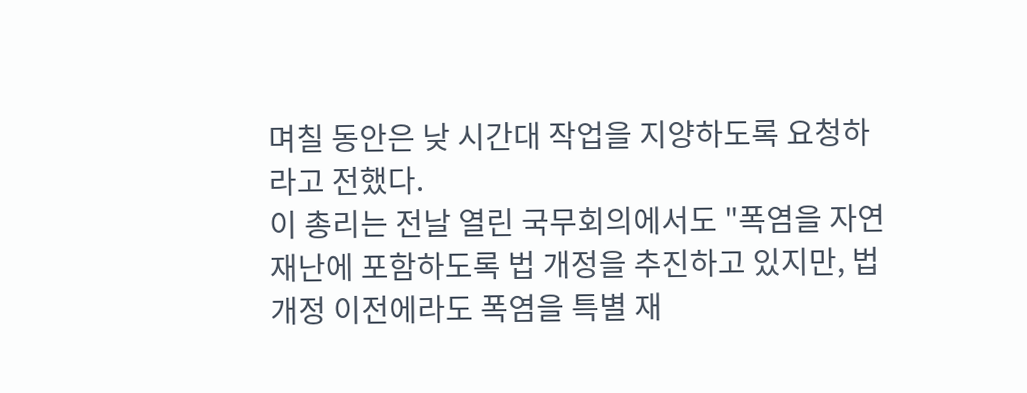며칠 동안은 낮 시간대 작업을 지양하도록 요청하라고 전했다.
이 총리는 전날 열린 국무회의에서도 "폭염을 자연재난에 포함하도록 법 개정을 추진하고 있지만, 법 개정 이전에라도 폭염을 특별 재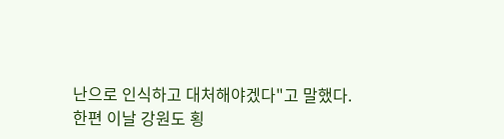난으로 인식하고 대처해야겠다"고 말했다.
한편 이날 강원도 횡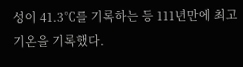성이 41.3℃를 기록하는 등 111년만에 최고 기온을 기록했다.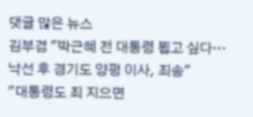댓글 많은 뉴스
김부겸 "박근혜 전 대통령 뵙고 싶다…낙선 후 경기도 양평 이사, 죄송"
"대통령도 죄 지으면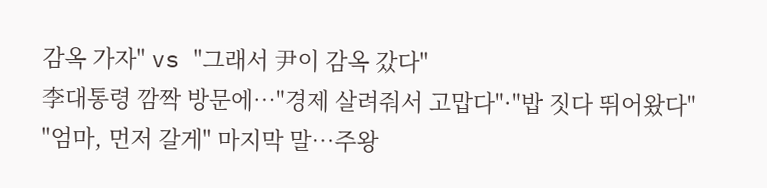감옥 가자" vs "그래서 尹이 감옥 갔다"
李대통령 깜짝 방문에…"경제 살려줘서 고맙다"·"밥 짓다 뛰어왔다"
"엄마, 먼저 갈게" 마지막 말…주왕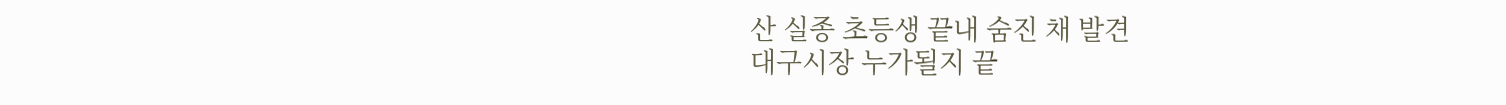산 실종 초등생 끝내 숨진 채 발견
대구시장 누가될지 끝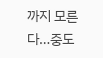까지 모른다…중도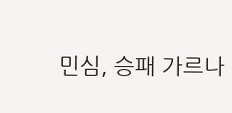민심, 승패 가르나